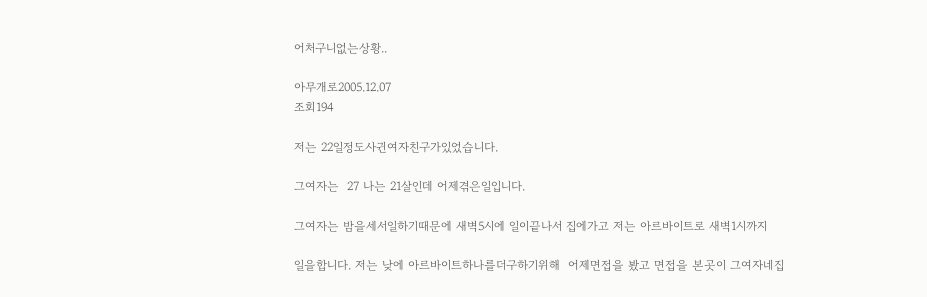어처구니없는상황..

아무개로2005.12.07
조회194

저는 22일정도사귄여자친구가있었습니다.

그여자는  27 나는 21살인데 어제겪은일입니다.

그여자는 밤을세서일하기때문에 새벽5시에 일이끝나서 집에가고 저는 아르바이트로 새벽1시까지

일을합니다. 저는 낮에 아르바이트하나를더구하기위해  어제면접을 봤고 면접을 본곳이 그여자네집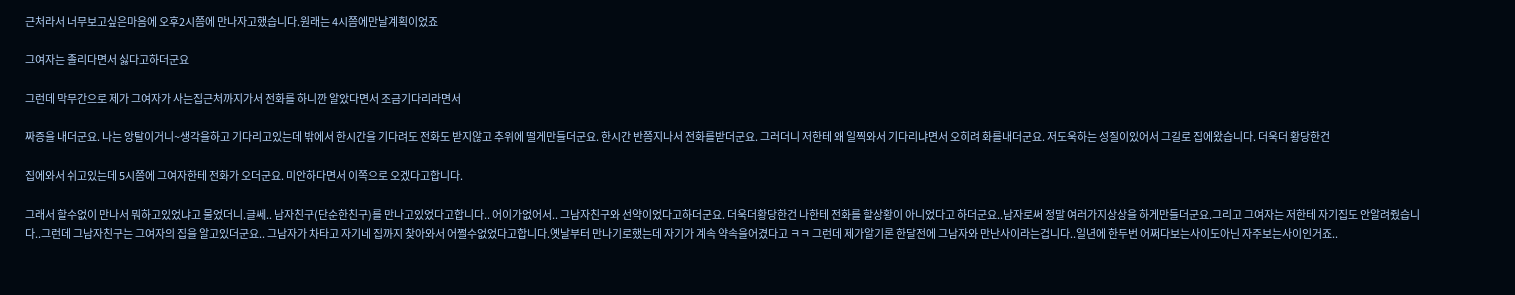근처라서 너무보고싶은마음에 오후2시쯤에 만나자고했습니다.원래는 4시쯤에만날계획이었죠

그여자는 졸리다면서 싫다고하더군요

그런데 막무간으로 제가 그여자가 사는집근처까지가서 전화를 하니깐 알았다면서 조금기다리라면서

짜증을 내더군요. 나는 앙탈이거니~생각을하고 기다리고있는데 밖에서 한시간을 기다려도 전화도 받지않고 추위에 떨게만들더군요. 한시간 반쯤지나서 전화를받더군요. 그러더니 저한테 왜 일찍와서 기다리냐면서 오히려 화를내더군요. 저도욱하는 성질이있어서 그길로 집에왔습니다. 더욱더 황당한건

집에와서 쉬고있는데 5시쯤에 그여자한테 전화가 오더군요. 미안하다면서 이쪽으로 오겠다고합니다.

그래서 할수없이 만나서 뭐하고있었냐고 물었더니.글쎄.. 남자친구(단순한친구)를 만나고있었다고합니다.. 어이가없어서.. 그남자친구와 선약이었다고하더군요. 더욱더황당한건 나한테 전화를 할상황이 아니었다고 하더군요..남자로써 정말 여러가지상상을 하게만들더군요.그리고 그여자는 저한테 자기집도 안알려줬습니다..그런데 그남자친구는 그여자의 집을 알고있더군요.. 그남자가 차타고 자기네 집까지 찾아와서 어쩔수없었다고합니다.옛날부터 만나기로했는데 자기가 계속 약속을어겼다고 ㅋㅋ 그런데 제가알기론 한달전에 그남자와 만난사이라는겁니다..일년에 한두번 어쩌다보는사이도아닌 자주보는사이인거죠..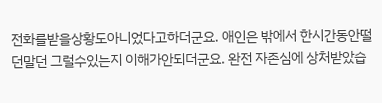전화를받을상황도아니었다고하더군요. 애인은 밖에서 한시간동안떨던말던 그럴수있는지 이해가안되더군요. 완전 자존심에 상처받았습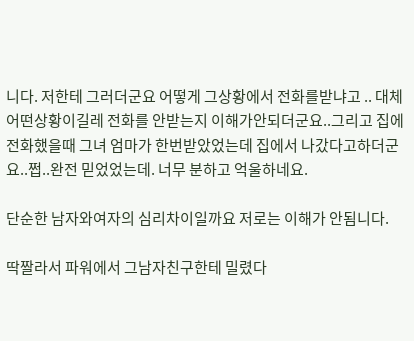니다. 저한테 그러더군요 어떻게 그상황에서 전화를받냐고 .. 대체 어떤상황이길레 전화를 안받는지 이해가안되더군요..그리고 집에 전화했을때 그녀 엄마가 한번받았었는데 집에서 나갔다고하더군요..쩝..완전 믿었었는데. 너무 분하고 억울하네요.

단순한 남자와여자의 심리차이일까요 저로는 이해가 안됨니다.

딱짤라서 파워에서 그남자친구한테 밀렸다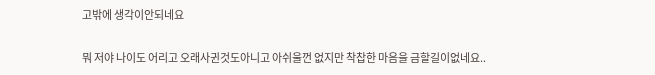고밖에 생각이안되네요

뭐 저야 나이도 어리고 오래사귄것도아니고 아쉬울껀 없지만 착찹한 마음을 금할길이없네요..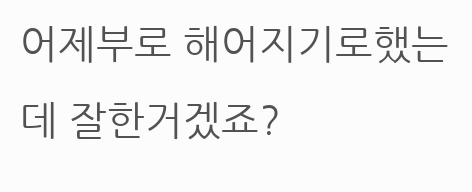어제부로 해어지기로했는데 잘한거겠죠?